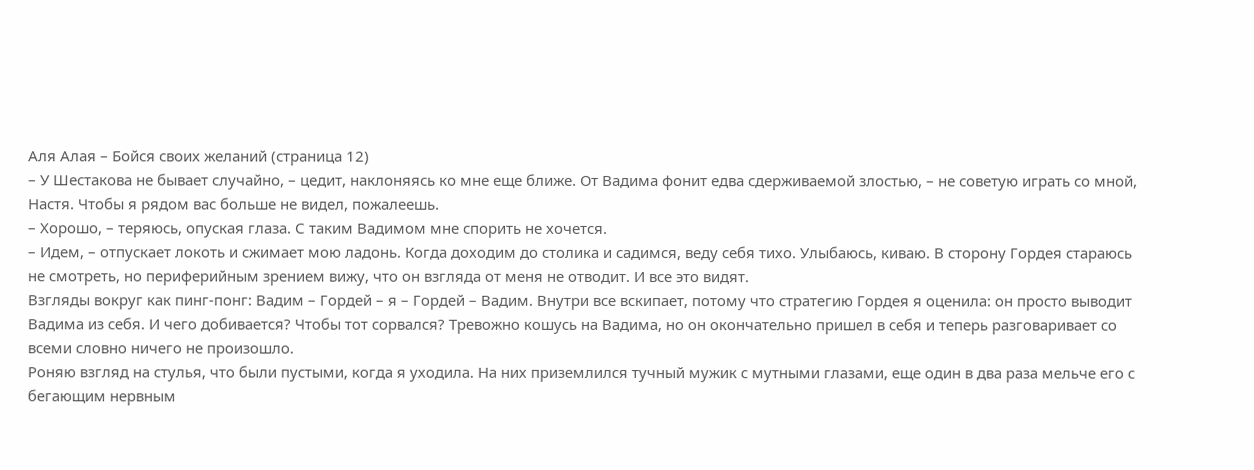Аля Алая – Бойся своих желаний (страница 12)
– У Шестакова не бывает случайно, – цедит, наклоняясь ко мне еще ближе. От Вадима фонит едва сдерживаемой злостью, – не советую играть со мной, Настя. Чтобы я рядом вас больше не видел, пожалеешь.
– Хорошо, – теряюсь, опуская глаза. С таким Вадимом мне спорить не хочется.
– Идем, – отпускает локоть и сжимает мою ладонь. Когда доходим до столика и садимся, веду себя тихо. Улыбаюсь, киваю. В сторону Гордея стараюсь не смотреть, но периферийным зрением вижу, что он взгляда от меня не отводит. И все это видят.
Взгляды вокруг как пинг-понг: Вадим – Гордей – я – Гордей – Вадим. Внутри все вскипает, потому что стратегию Гордея я оценила: он просто выводит Вадима из себя. И чего добивается? Чтобы тот сорвался? Тревожно кошусь на Вадима, но он окончательно пришел в себя и теперь разговаривает со всеми словно ничего не произошло.
Роняю взгляд на стулья, что были пустыми, когда я уходила. На них приземлился тучный мужик с мутными глазами, еще один в два раза мельче его с бегающим нервным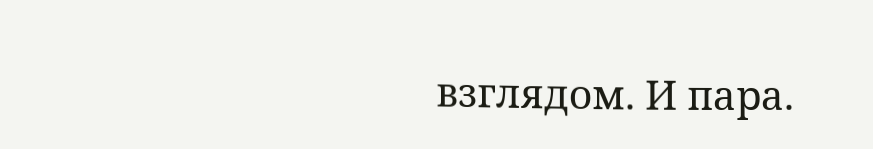взглядом. И пара.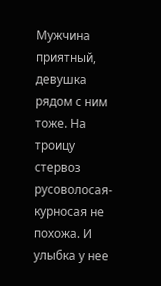Мужчина приятный, девушка рядом с ним тоже. На троицу стервоз русоволосая-курносая не похожа. И улыбка у нее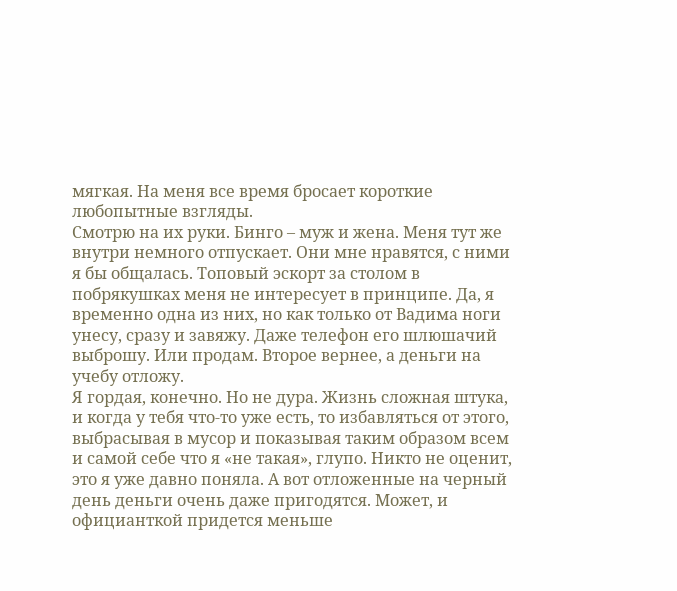мягкая. На меня все время бросает короткие любопытные взгляды.
Смотрю на их руки. Бинго – муж и жена. Меня тут же внутри немного отпускает. Они мне нравятся, с ними я бы общалась. Топовый эскорт за столом в побрякушках меня не интересует в принципе. Да, я временно одна из них, но как только от Вадима ноги унесу, сразу и завяжу. Даже телефон его шлюшачий выброшу. Или продам. Второе вернее, а деньги на учебу отложу.
Я гордая, конечно. Но не дура. Жизнь сложная штука, и когда у тебя что-то уже есть, то избавляться от этого, выбрасывая в мусор и показывая таким образом всем и самой себе что я «не такая», глупо. Никто не оценит, это я уже давно поняла. А вот отложенные на черный день деньги очень даже пригодятся. Может, и официанткой придется меньше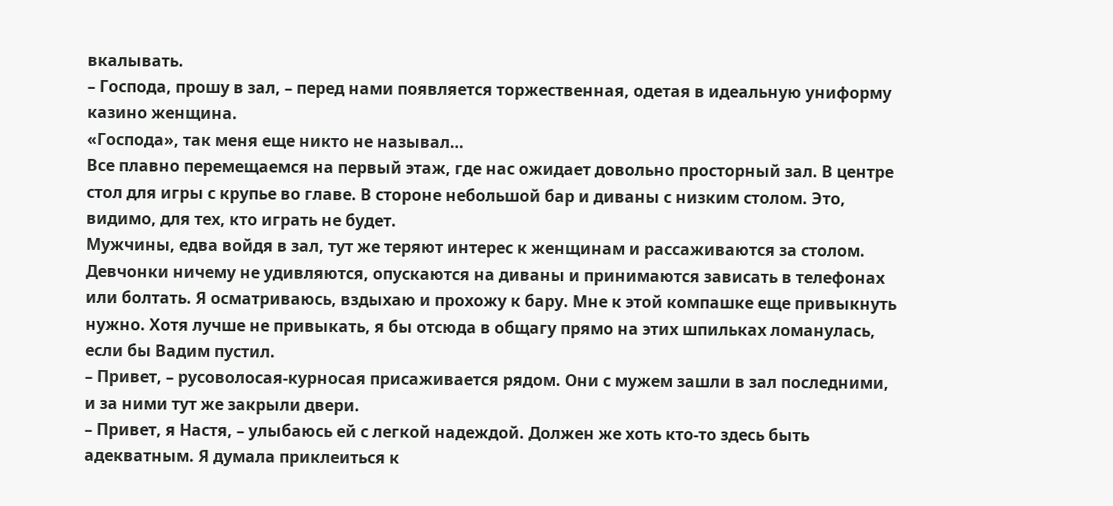вкалывать.
– Господа, прошу в зал, – перед нами появляется торжественная, одетая в идеальную униформу казино женщина.
«Господа», так меня еще никто не называл…
Все плавно перемещаемся на первый этаж, где нас ожидает довольно просторный зал. В центре стол для игры с крупье во главе. В стороне небольшой бар и диваны с низким столом. Это, видимо, для тех, кто играть не будет.
Мужчины, едва войдя в зал, тут же теряют интерес к женщинам и рассаживаются за столом. Девчонки ничему не удивляются, опускаются на диваны и принимаются зависать в телефонах или болтать. Я осматриваюсь, вздыхаю и прохожу к бару. Мне к этой компашке еще привыкнуть нужно. Хотя лучше не привыкать, я бы отсюда в общагу прямо на этих шпильках ломанулась, если бы Вадим пустил.
– Привет, – русоволосая-курносая присаживается рядом. Они с мужем зашли в зал последними, и за ними тут же закрыли двери.
– Привет, я Настя, – улыбаюсь ей с легкой надеждой. Должен же хоть кто-то здесь быть адекватным. Я думала приклеиться к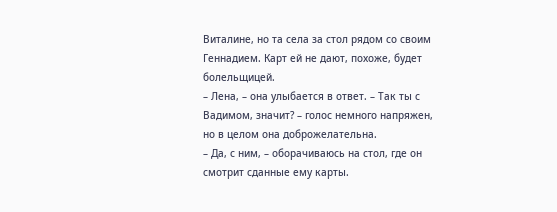Виталине, но та села за стол рядом со своим Геннадием. Карт ей не дают, похоже, будет болельщицей.
– Лена, – она улыбается в ответ. – Так ты с Вадимом, значит? – голос немного напряжен, но в целом она доброжелательна.
– Да, с ним, – оборачиваюсь на стол, где он смотрит сданные ему карты.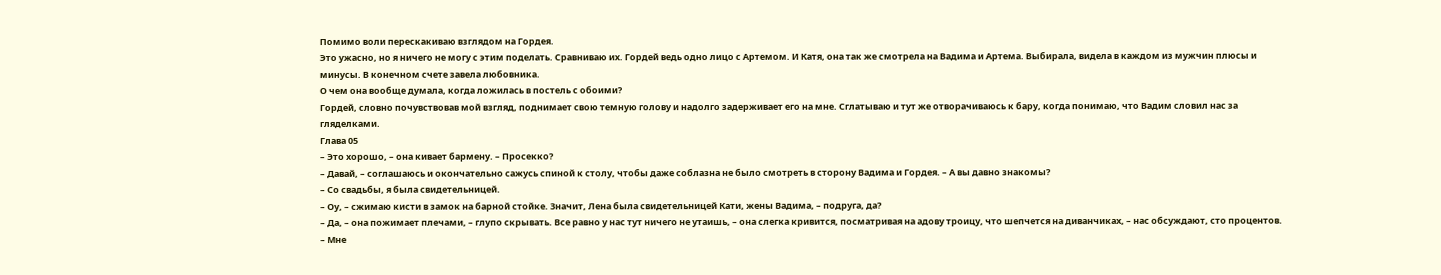Помимо воли перескакиваю взглядом на Гордея.
Это ужасно, но я ничего не могу с этим поделать. Сравниваю их. Гордей ведь одно лицо с Артемом. И Катя, она так же смотрела на Вадима и Артема. Выбирала, видела в каждом из мужчин плюсы и минусы. В конечном счете завела любовника.
О чем она вообще думала, когда ложилась в постель с обоими?
Гордей, словно почувствовав мой взгляд, поднимает свою темную голову и надолго задерживает его на мне. Сглатываю и тут же отворачиваюсь к бару, когда понимаю, что Вадим словил нас за гляделками.
Глава 05
– Это хорошо, – она кивает бармену. – Просекко?
– Давай, – соглашаюсь и окончательно сажусь спиной к столу, чтобы даже соблазна не было смотреть в сторону Вадима и Гордея. – А вы давно знакомы?
– Со свадьбы, я была свидетельницей.
– Оу, – сжимаю кисти в замок на барной стойке. Значит, Лена была свидетельницей Кати, жены Вадима, – подруга, да?
– Да, – она пожимает плечами, – глупо скрывать. Все равно у нас тут ничего не утаишь, – она слегка кривится, посматривая на адову троицу, что шепчется на диванчиках, – нас обсуждают, сто процентов.
– Мне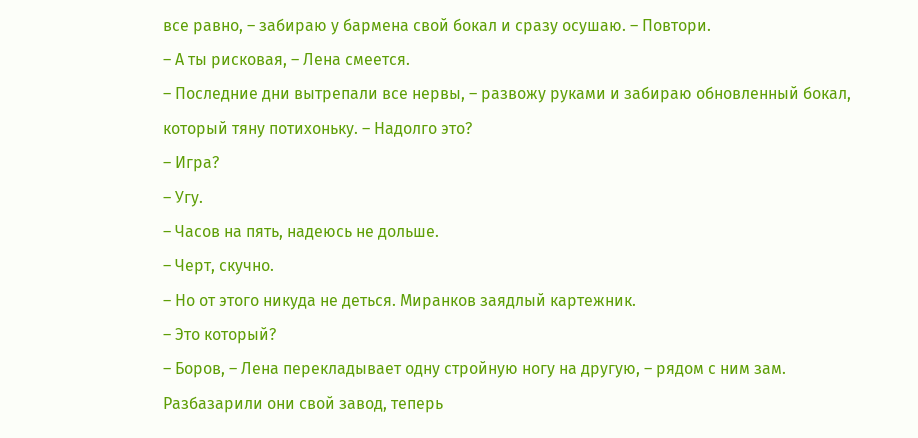все равно, – забираю у бармена свой бокал и сразу осушаю. – Повтори.
– А ты рисковая, – Лена смеется.
– Последние дни вытрепали все нервы, – развожу руками и забираю обновленный бокал, который тяну потихоньку. – Надолго это?
– Игра?
– Угу.
– Часов на пять, надеюсь не дольше.
– Черт, скучно.
– Но от этого никуда не деться. Миранков заядлый картежник.
– Это который?
– Боров, – Лена перекладывает одну стройную ногу на другую, – рядом с ним зам. Разбазарили они свой завод, теперь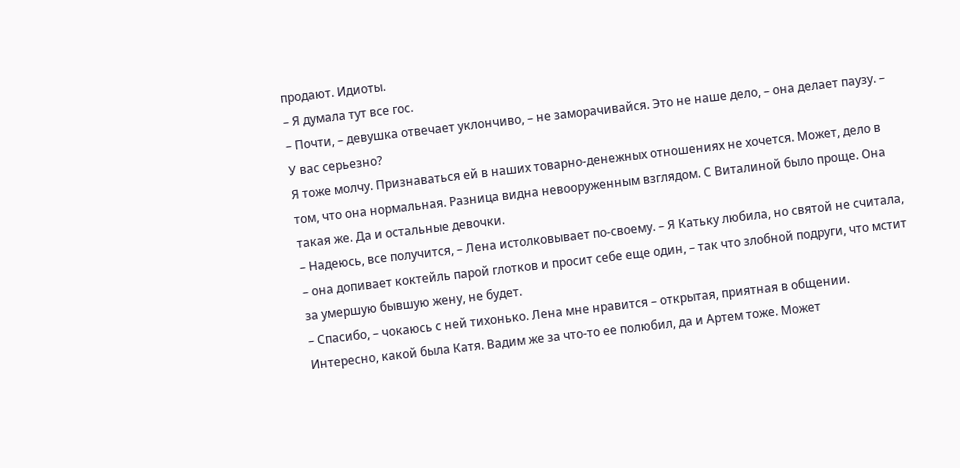продают. Идиоты.
– Я думала тут все гос.
– Почти, – девушка отвечает уклончиво, – не заморачивайся. Это не наше дело, – она делает паузу. – У вас серьезно?
Я тоже молчу. Признаваться ей в наших товарно-денежных отношениях не хочется. Может, дело в том, что она нормальная. Разница видна невооруженным взглядом. С Виталиной было проще. Она такая же. Да и остальные девочки.
– Надеюсь, все получится, – Лена истолковывает по-своему. – Я Катьку любила, но святой не считала, – она допивает коктейль парой глотков и просит себе еще один, – так что злобной подруги, что мстит за умершую бывшую жену, не будет.
– Спасибо, – чокаюсь с ней тихонько. Лена мне нравится – открытая, приятная в общении. Интересно, какой была Катя. Вадим же за что-то ее полюбил, да и Артем тоже. Может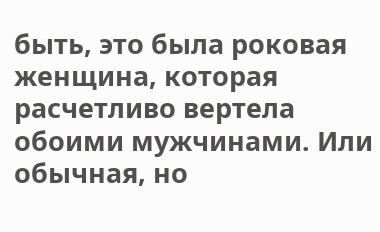быть, это была роковая женщина, которая расчетливо вертела обоими мужчинами. Или обычная, но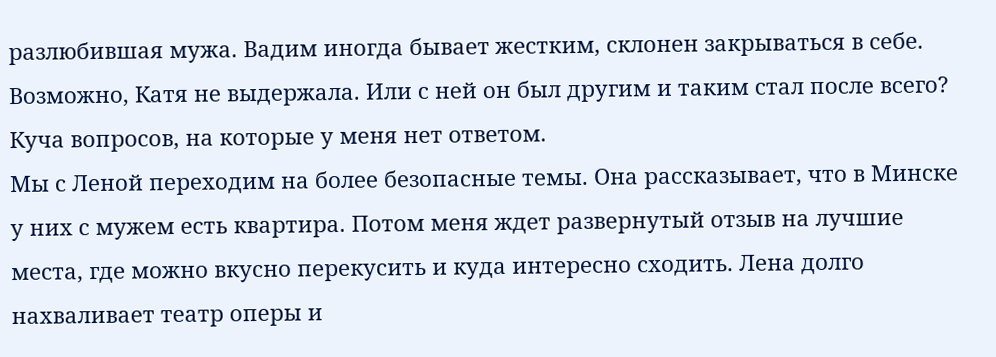разлюбившая мужа. Вадим иногда бывает жестким, склонен закрываться в себе. Возможно, Катя не выдержала. Или с ней он был другим и таким стал после всего? Куча вопросов, на которые у меня нет ответом.
Мы с Леной переходим на более безопасные темы. Она рассказывает, что в Минске у них с мужем есть квартира. Потом меня ждет развернутый отзыв на лучшие места, где можно вкусно перекусить и куда интересно сходить. Лена долго нахваливает театр оперы и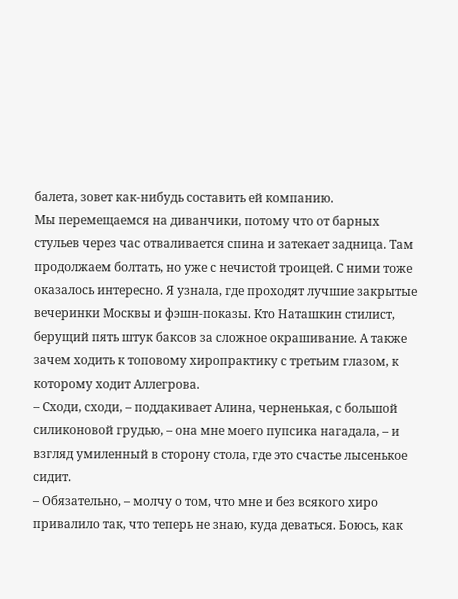балета, зовет как-нибудь составить ей компанию.
Мы перемещаемся на диванчики, потому что от барных стульев через час отваливается спина и затекает задница. Там продолжаем болтать, но уже с нечистой троицей. С ними тоже оказалось интересно. Я узнала, где проходят лучшие закрытые вечеринки Москвы и фэшн-показы. Кто Наташкин стилист, берущий пять штук баксов за сложное окрашивание. А также зачем ходить к топовому хиропрактику с третьим глазом, к которому ходит Аллегрова.
– Сходи, сходи, – поддакивает Алина, черненькая, с большой силиконовой грудью, – она мне моего пупсика нагадала, – и взгляд умиленный в сторону стола, где это счастье лысенькое сидит.
– Обязательно, – молчу о том, что мне и без всякого хиро привалило так, что теперь не знаю, куда деваться. Боюсь, как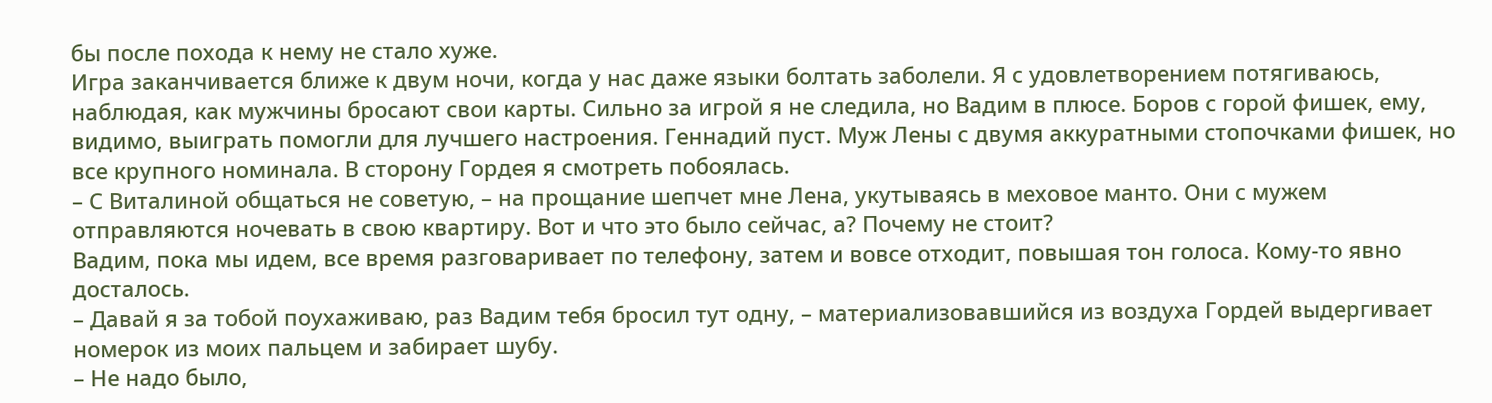бы после похода к нему не стало хуже.
Игра заканчивается ближе к двум ночи, когда у нас даже языки болтать заболели. Я с удовлетворением потягиваюсь, наблюдая, как мужчины бросают свои карты. Сильно за игрой я не следила, но Вадим в плюсе. Боров с горой фишек, ему, видимо, выиграть помогли для лучшего настроения. Геннадий пуст. Муж Лены с двумя аккуратными стопочками фишек, но все крупного номинала. В сторону Гордея я смотреть побоялась.
– С Виталиной общаться не советую, – на прощание шепчет мне Лена, укутываясь в меховое манто. Они с мужем отправляются ночевать в свою квартиру. Вот и что это было сейчас, а? Почему не стоит?
Вадим, пока мы идем, все время разговаривает по телефону, затем и вовсе отходит, повышая тон голоса. Кому-то явно досталось.
– Давай я за тобой поухаживаю, раз Вадим тебя бросил тут одну, – материализовавшийся из воздуха Гордей выдергивает номерок из моих пальцем и забирает шубу.
– Не надо было,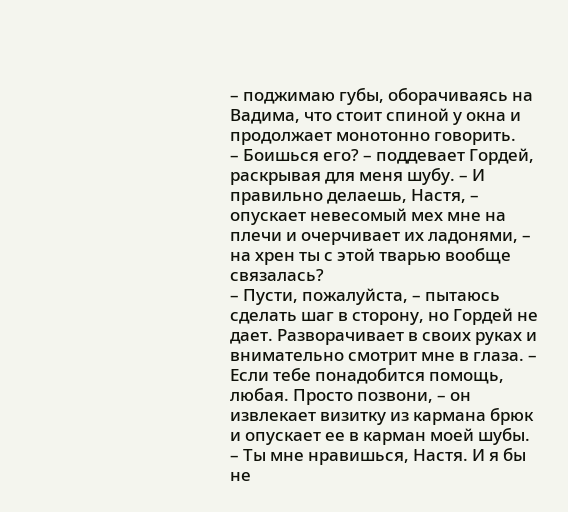– поджимаю губы, оборачиваясь на Вадима, что стоит спиной у окна и продолжает монотонно говорить.
– Боишься его? – поддевает Гордей, раскрывая для меня шубу. – И правильно делаешь, Настя, – опускает невесомый мех мне на плечи и очерчивает их ладонями, – на хрен ты с этой тварью вообще связалась?
– Пусти, пожалуйста, – пытаюсь сделать шаг в сторону, но Гордей не дает. Разворачивает в своих руках и внимательно смотрит мне в глаза. – Если тебе понадобится помощь, любая. Просто позвони, – он извлекает визитку из кармана брюк и опускает ее в карман моей шубы. – Ты мне нравишься, Настя. И я бы не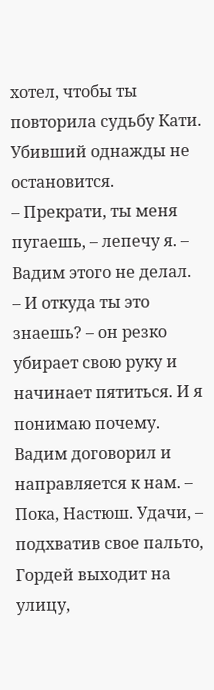хотел, чтобы ты повторила судьбу Кати. Убивший однажды не остановится.
– Прекрати, ты меня пугаешь, – лепечу я. – Вадим этого не делал.
– И откуда ты это знаешь? – он резко убирает свою руку и начинает пятиться. И я понимаю почему. Вадим договорил и направляется к нам. – Пока, Настюш. Удачи, – подхватив свое пальто, Гордей выходит на улицу,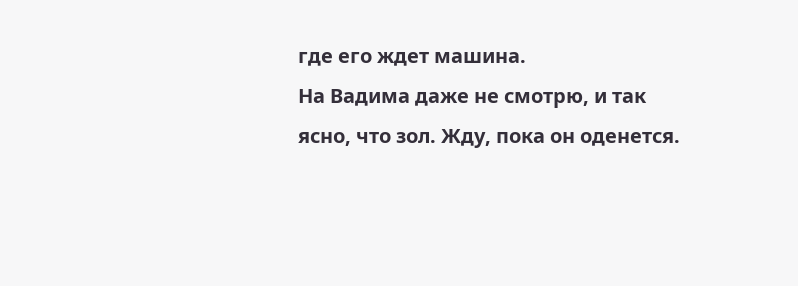где его ждет машина.
На Вадима даже не смотрю, и так ясно, что зол. Жду, пока он оденется.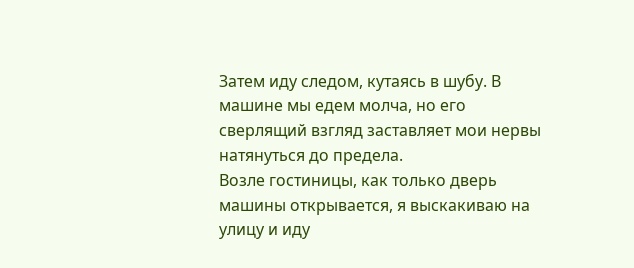Затем иду следом, кутаясь в шубу. В машине мы едем молча, но его сверлящий взгляд заставляет мои нервы натянуться до предела.
Возле гостиницы, как только дверь машины открывается, я выскакиваю на улицу и иду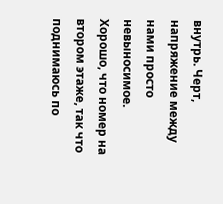внутрь. Черт, напряжение между нами просто невыносимое.
Хорошо, что номер на втором этаже, так что поднимаюсь по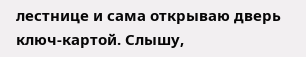лестнице и сама открываю дверь ключ-картой. Слышу,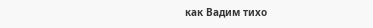как Вадим тихо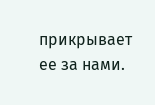прикрывает ее за нами.